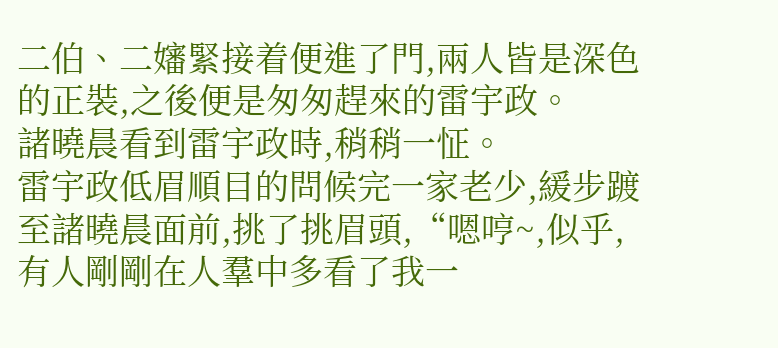二伯、二嬸緊接着便進了門,兩人皆是深色的正裝,之後便是匆匆趕來的雷宇政。
諸曉晨看到雷宇政時,稍稍一怔。
雷宇政低眉順目的問候完一家老少,緩步踱至諸曉晨面前,挑了挑眉頭,“嗯哼~,似乎,有人剛剛在人羣中多看了我一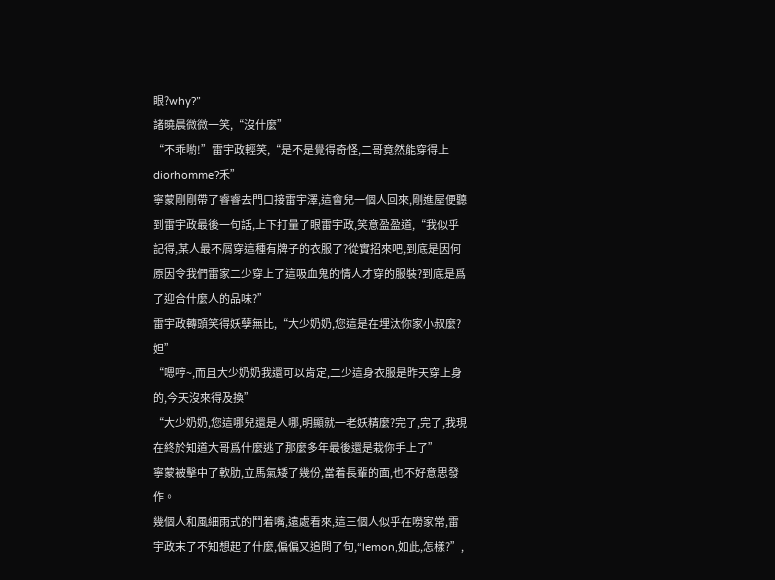眼?why?”
諸曉晨微微一笑,“沒什麼”
“不乖喲!”雷宇政輕笑,“是不是覺得奇怪,二哥竟然能穿得上diorhomme?禾”
寧蒙剛剛帶了睿睿去門口接雷宇澤,這會兒一個人回來,剛進屋便聽到雷宇政最後一句話,上下打量了眼雷宇政,笑意盈盈道,“我似乎記得,某人最不屑穿這種有牌子的衣服了?從實招來吧,到底是因何原因令我們雷家二少穿上了這吸血鬼的情人才穿的服裝?到底是爲了迎合什麼人的品味?”
雷宇政轉頭笑得妖孽無比,“大少奶奶,您這是在埋汰你家小叔麼?妲”
“嗯哼~,而且大少奶奶我還可以肯定,二少這身衣服是昨天穿上身的,今天沒來得及換”
“大少奶奶,您這哪兒還是人哪,明顯就一老妖精麼?完了,完了,我現在終於知道大哥爲什麼逃了那麼多年最後還是栽你手上了”
寧蒙被擊中了軟肋,立馬氣矮了幾份,當着長輩的面,也不好意思發作。
幾個人和風細雨式的鬥着嘴,遠處看來,這三個人似乎在嘮家常,雷宇政末了不知想起了什麼,偏偏又追問了句,“lemon,如此,怎樣?”,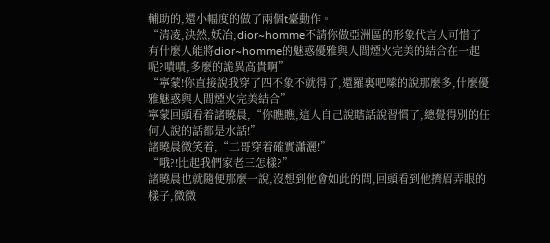輔助的,還小幅度的做了兩個t臺動作。
“清凌,決然,妖冶,dior~homme不請你做亞洲區的形象代言人可惜了有什麼人能將dior~homme的魅惑優雅與人間煙火完美的結合在一起呢?嘖嘖,多麼的詭異高貴啊”
“寧蒙!你直接說我穿了四不象不就得了,還羅裏吧嗦的說那麼多,什麼優雅魅惑與人間煙火完美結合”
寧蒙回頭看着諸曉晨,“你瞧瞧,這人自己說瞎話說習慣了,總覺得別的任何人說的話都是水話!”
諸曉晨微笑着,“二哥穿着確實瀟灑!”
“哦?!比起我們家老三怎樣?”
諸曉晨也就隨便那麼一說,沒想到他會如此的問,回頭看到他擠眉弄眼的樣子,微微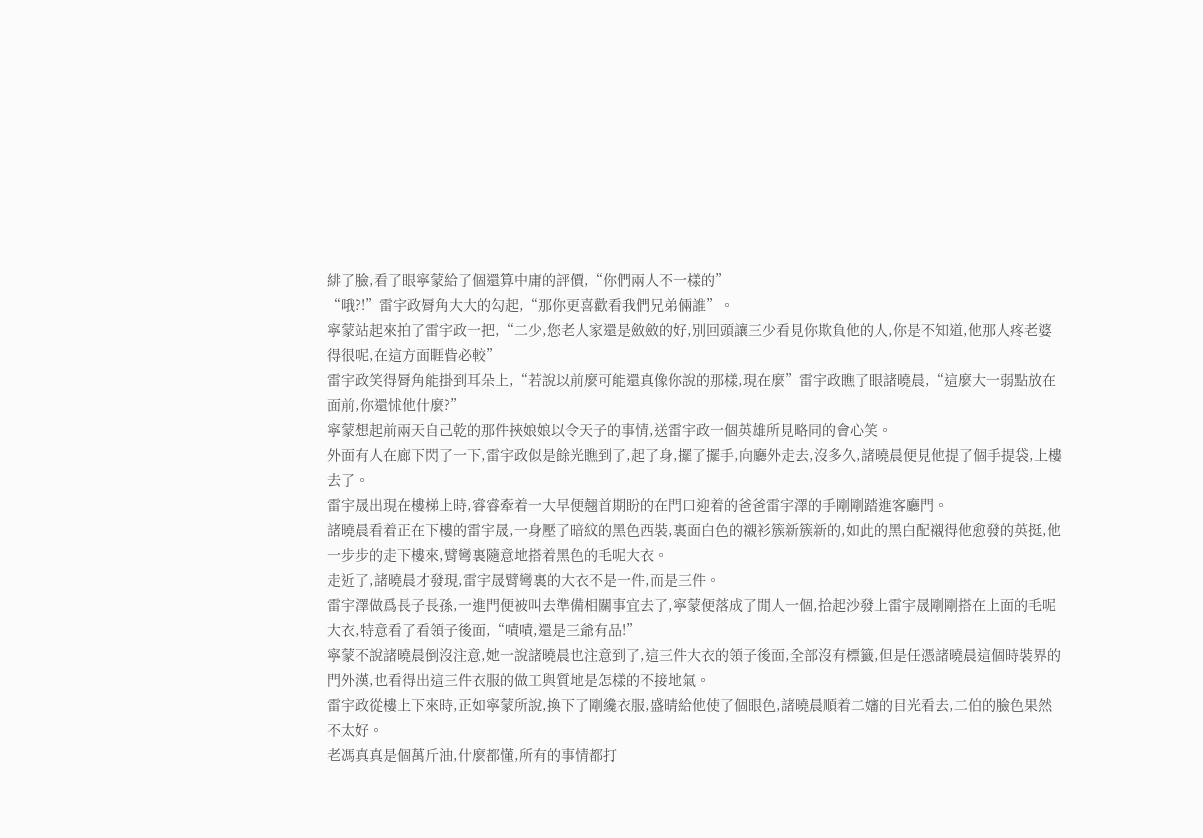緋了臉,看了眼寧蒙給了個還算中庸的評價,“你們兩人不一樣的”
“哦?!”雷宇政脣角大大的勾起,“那你更喜歡看我們兄弟倆誰”。
寧蒙站起來拍了雷宇政一把,“二少,您老人家還是斂斂的好,別回頭讓三少看見你欺負他的人,你是不知道,他那人疼老婆得很呢,在這方面睚眥必較”
雷宇政笑得脣角能掛到耳朵上,“若說以前麼可能還真像你說的那樣,現在麼”雷宇政瞧了眼諸曉晨,“這麼大一弱點放在面前,你還怵他什麼?”
寧蒙想起前兩天自己乾的那件挾娘娘以令天子的事情,送雷宇政一個英雄所見略同的會心笑。
外面有人在廊下閃了一下,雷宇政似是餘光瞧到了,起了身,擺了擺手,向廳外走去,沒多久,諸曉晨便見他提了個手提袋,上樓去了。
雷宇晟出現在樓梯上時,睿睿牽着一大早便翹首期盼的在門口迎着的爸爸雷宇澤的手剛剛踏進客廳門。
諸曉晨看着正在下樓的雷宇晟,一身壓了暗紋的黑色西裝,裏面白色的襯衫簇新簇新的,如此的黑白配襯得他愈發的英挺,他一步步的走下樓來,臂彎裏隨意地搭着黑色的毛呢大衣。
走近了,諸曉晨才發現,雷宇晟臂彎裏的大衣不是一件,而是三件。
雷宇澤做爲長子長孫,一進門便被叫去準備相關事宜去了,寧蒙便落成了閒人一個,拾起沙發上雷宇晟剛剛搭在上面的毛呢大衣,特意看了看領子後面,“嘖嘖,還是三爺有品!”
寧蒙不說諸曉晨倒沒注意,她一說諸曉晨也注意到了,這三件大衣的領子後面,全部沒有標籤,但是任憑諸曉晨這個時裝界的門外漢,也看得出這三件衣服的做工與質地是怎樣的不接地氣。
雷宇政從樓上下來時,正如寧蒙所說,換下了剛纔衣服,盛晴給他使了個眼色,諸曉晨順着二嬸的目光看去,二伯的臉色果然不太好。
老馮真真是個萬斤油,什麼都懂,所有的事情都打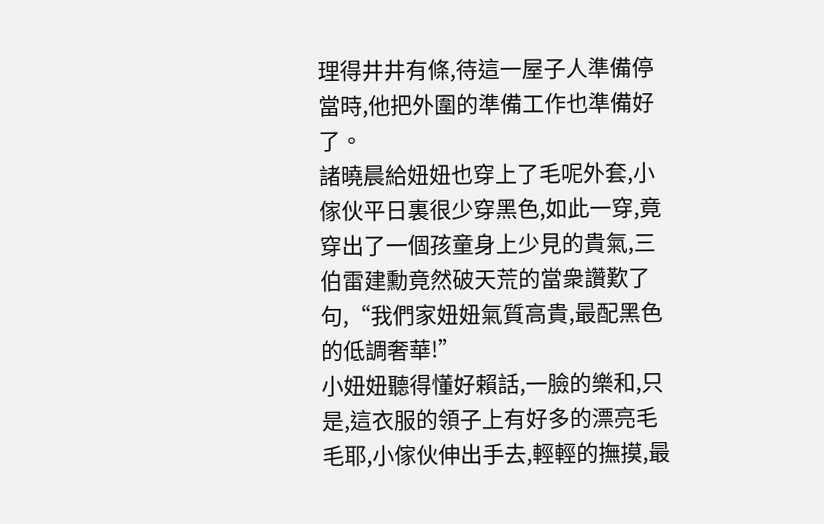理得井井有條,待這一屋子人準備停當時,他把外圍的準備工作也準備好了。
諸曉晨給妞妞也穿上了毛呢外套,小傢伙平日裏很少穿黑色,如此一穿,竟穿出了一個孩童身上少見的貴氣,三伯雷建勳竟然破天荒的當衆讚歎了句,“我們家妞妞氣質高貴,最配黑色的低調奢華!”
小妞妞聽得懂好賴話,一臉的樂和,只是,這衣服的領子上有好多的漂亮毛毛耶,小傢伙伸出手去,輕輕的撫摸,最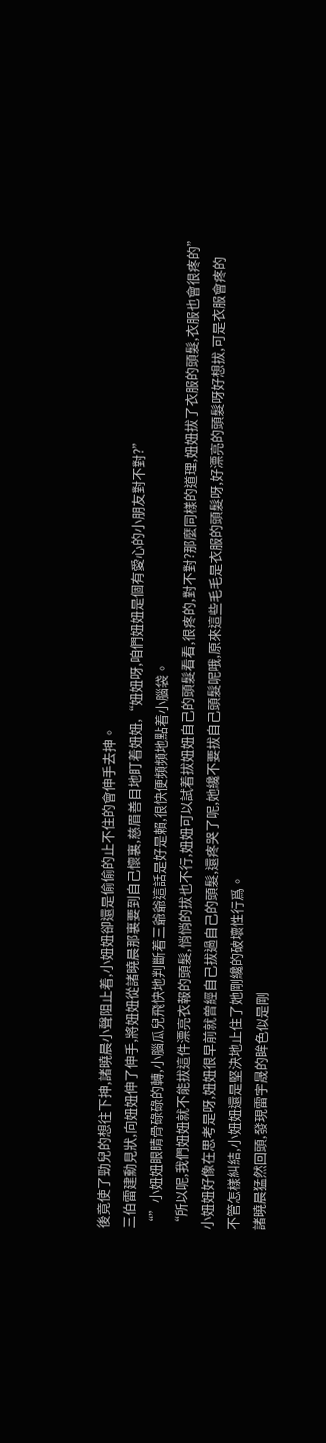後竟使了勁兒的想往下抻,諸曉晨小聲阻止着,小妞妞卻還是偷偷的止不住的會伸手去抻。
三伯雷建勳見狀,向妞妞伸了伸手,將妞妞從諸曉晨那裏要到自己懷裏,慈眉善目地盯着妞妞,“妞妞呀,咱們妞妞是個有愛心的小朋友對不對?”
“”小妞妞眼睛骨碌碌的轉,小腦瓜兒飛快地判斷着三爺爺這話是好是賴,很快便頻頻地點着小腦袋。
“所以呢,我們妞妞就不能拔這件漂亮衣報的頭髮,悄悄的拔也不行,妞妞可以試着拔妞妞自己的頭髮看看,很疼的,對不對?那麼同樣的道理,妞妞拔了衣服的頭髮,衣服也會很疼的”
小妞妞好像在思考是呀,妞妞很早前就曾經自己拔過自己的頭髮,還疼哭了呢,她纔不要拔自己頭髮呢哦,原來這些毛毛是衣服的頭髮呀,好漂亮的頭髮呀好想拔,可是衣服會疼的
不管怎樣糾結,小妞妞還是堅決地止住了她剛纔的破壞性行爲。
諸曉晨猛然回頭,發現雷宇晟的眸色似是剛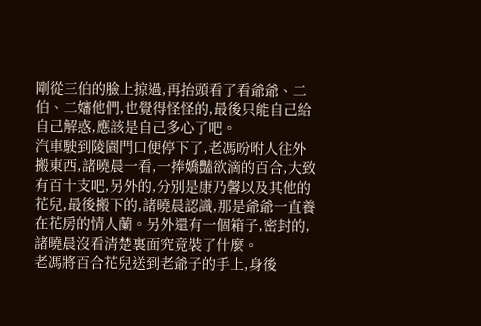剛從三伯的臉上掠過,再抬頭看了看爺爺、二伯、二嬸他們,也覺得怪怪的,最後只能自己給自己解惑,應該是自己多心了吧。
汽車駛到陵園門口便停下了,老馮吩咐人往外搬東西,諸曉晨一看,一捧嬌豔欲滴的百合,大致有百十支吧,另外的,分別是康乃馨以及其他的花兒,最後搬下的,諸曉晨認識,那是爺爺一直養在花房的情人蘭。另外還有一個箱子,密封的,諸曉晨沒看清楚裏面究竟裝了什麼。
老馮將百合花兒送到老爺子的手上,身後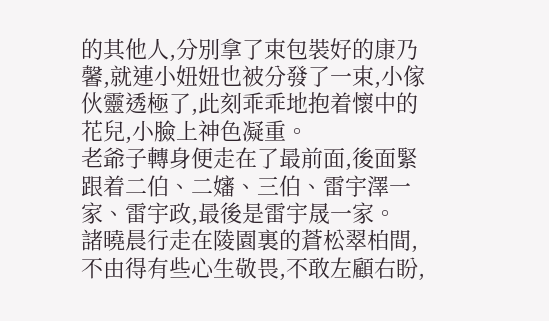的其他人,分別拿了束包裝好的康乃馨,就連小妞妞也被分發了一束,小傢伙靈透極了,此刻乖乖地抱着懷中的花兒,小臉上神色凝重。
老爺子轉身便走在了最前面,後面緊跟着二伯、二嬸、三伯、雷宇澤一家、雷宇政,最後是雷宇晟一家。
諸曉晨行走在陵園裏的蒼松翠柏間,不由得有些心生敬畏,不敢左顧右盼,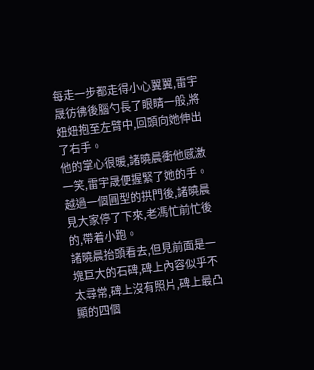每走一步都走得小心翼翼,雷宇晟彷彿後腦勺長了眼睛一般,將妞妞抱至左臂中,回頭向她伸出了右手。
他的掌心很暖,諸曉晨衝他感激一笑,雷宇晟便握緊了她的手。
越過一個圓型的拱門後,諸曉晨見大家停了下來,老馮忙前忙後的,帶着小跑。
諸曉晨抬頭看去,但見前面是一塊巨大的石碑,碑上內容似乎不太尋常,碑上沒有照片,碑上最凸顯的四個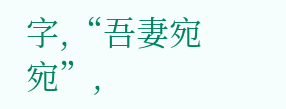字,“吾妻宛宛”,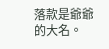落款是爺爺的大名。